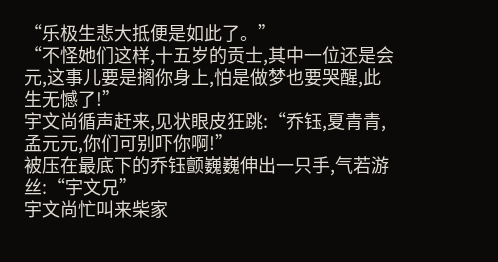“乐极生悲大抵便是如此了。”
“不怪她们这样,十五岁的贡士,其中一位还是会元,这事儿要是搁你身上,怕是做梦也要哭醒,此生无憾了!”
宇文尚循声赶来,见状眼皮狂跳:“乔钰,夏青青,孟元元,你们可别吓你啊!”
被压在最底下的乔钰颤巍巍伸出一只手,气若游丝:“宇文兄”
宇文尚忙叫来柴家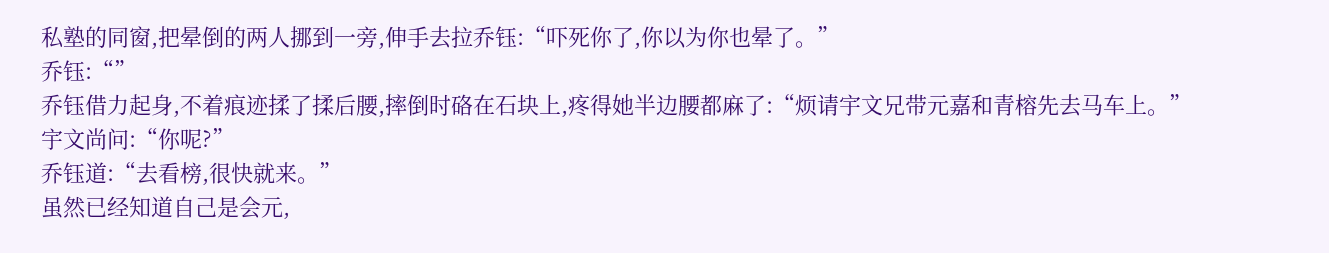私塾的同窗,把晕倒的两人挪到一旁,伸手去拉乔钰:“吓死你了,你以为你也晕了。”
乔钰:“”
乔钰借力起身,不着痕迹揉了揉后腰,摔倒时硌在石块上,疼得她半边腰都麻了:“烦请宇文兄带元嘉和青榕先去马车上。”
宇文尚问:“你呢?”
乔钰道:“去看榜,很快就来。”
虽然已经知道自己是会元,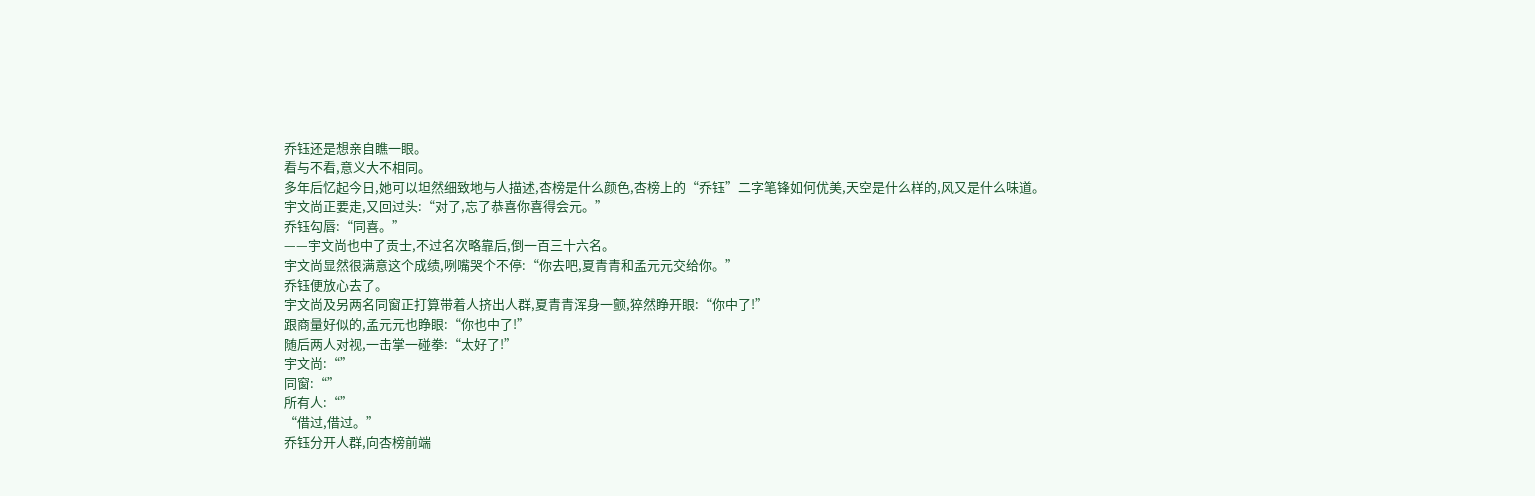乔钰还是想亲自瞧一眼。
看与不看,意义大不相同。
多年后忆起今日,她可以坦然细致地与人描述,杏榜是什么颜色,杏榜上的“乔钰”二字笔锋如何优美,天空是什么样的,风又是什么味道。
宇文尚正要走,又回过头:“对了,忘了恭喜你喜得会元。”
乔钰勾唇:“同喜。”
——宇文尚也中了贡士,不过名次略靠后,倒一百三十六名。
宇文尚显然很满意这个成绩,咧嘴哭个不停:“你去吧,夏青青和孟元元交给你。”
乔钰便放心去了。
宇文尚及另两名同窗正打算带着人挤出人群,夏青青浑身一颤,猝然睁开眼:“你中了!”
跟商量好似的,孟元元也睁眼:“你也中了!”
随后两人对视,一击掌一碰拳:“太好了!”
宇文尚:“”
同窗:“”
所有人:“”
“借过,借过。”
乔钰分开人群,向杏榜前端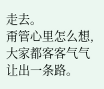走去。
甭管心里怎么想,大家都客客气气让出一条路。